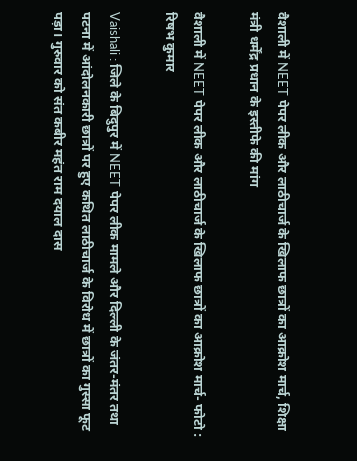वैशाली में NEET पेपर लीक और लाठीचार्ज के खिलाफ छात्रों का आक्रोश मार्च, शिक्षा मंत्री धर्मेंद्र प्रधान के इस्तीफे की मांग

वैशाली में NEET पेपर लीक और लाठीचार्ज के खिलाफ छात्रों का आक्रोश मार्च- फोटो : रिषभ कुमार

Vaishali : जिले के बिदुपुर में NEET पेपर लीक मामले और दिल्ली के जंतर-मंतर तथा पटना में आंदोलनकारी छात्रों पर हुए कथित लाठीचार्ज के विरोध में छात्रों का गुस्सा फूट पड़ा। गुरुवार को संत कबीर महंत राम दयाल दास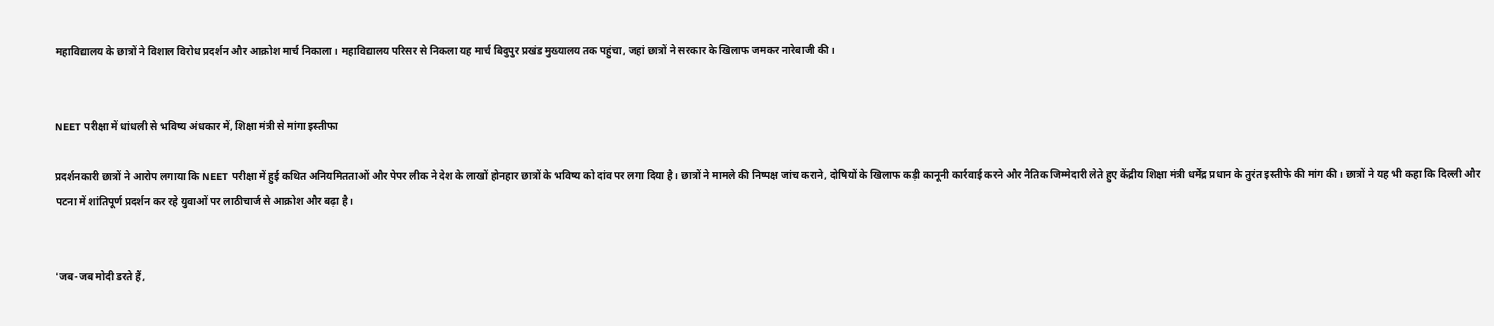महाविद्यालय के छात्रों ने विशाल विरोध प्रदर्शन और आक्रोश मार्च निकाला। महाविद्यालय परिसर से निकला यह मार्च बिदुपुर प्रखंड मुख्यालय तक पहुंचा, जहां छात्रों ने सरकार के खिलाफ जमकर नारेबाजी की।


NEET परीक्षा में धांधली से भविष्य अंधकार में, शिक्षा मंत्री से मांगा इस्तीफा

प्रदर्शनकारी छात्रों ने आरोप लगाया कि NEET परीक्षा में हुई कथित अनियमितताओं और पेपर लीक ने देश के लाखों होनहार छात्रों के भविष्य को दांव पर लगा दिया है। छात्रों ने मामले की निष्पक्ष जांच कराने, दोषियों के खिलाफ कड़ी कानूनी कार्रवाई करने और नैतिक जिम्मेदारी लेते हुए केंद्रीय शिक्षा मंत्री धर्मेंद्र प्रधान के तुरंत इस्तीफे की मांग की। छात्रों ने यह भी कहा कि दिल्ली और पटना में शांतिपूर्ण प्रदर्शन कर रहे युवाओं पर लाठीचार्ज से आक्रोश और बढ़ा है।


'जब-जब मोदी डरते हैं,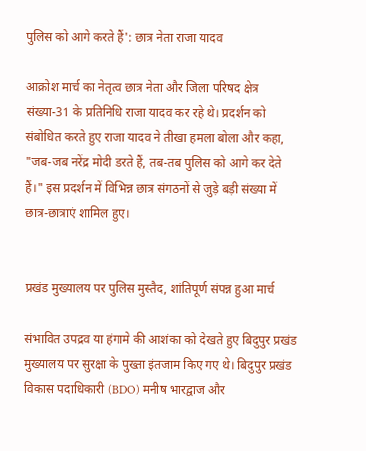पुलिस को आगे करते हैं': छात्र नेता राजा यादव

आक्रोश मार्च का नेतृत्व छात्र नेता और जिला परिषद क्षेत्र संख्या-31 के प्रतिनिधि राजा यादव कर रहे थे। प्रदर्शन को संबोधित करते हुए राजा यादव ने तीखा हमला बोला और कहा, "जब-जब नरेंद्र मोदी डरते हैं, तब-तब पुलिस को आगे कर देते हैं।" इस प्रदर्शन में विभिन्न छात्र संगठनों से जुड़े बड़ी संख्या में छात्र-छात्राएं शामिल हुए।


प्रखंड मुख्यालय पर पुलिस मुस्तैद, शांतिपूर्ण संपन्न हुआ मार्च

संभावित उपद्रव या हंगामे की आशंका को देखते हुए बिदुपुर प्रखंड मुख्यालय पर सुरक्षा के पुख्ता इंतजाम किए गए थे। बिदुपुर प्रखंड विकास पदाधिकारी (BDO) मनीष भारद्वाज और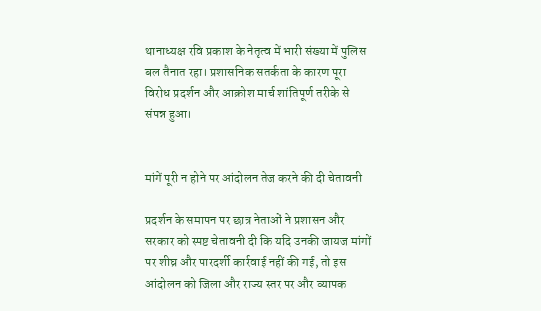थानाध्यक्ष रवि प्रकाश के नेतृत्व में भारी संख्या में पुलिस बल तैनात रहा। प्रशासनिक सतर्कता के कारण पूरा विरोध प्रदर्शन और आक्रोश मार्च शांतिपूर्ण तरीके से संपन्न हुआ।


मांगें पूरी न होने पर आंदोलन तेज करने की दी चेतावनी

प्रदर्शन के समापन पर छात्र नेताओं ने प्रशासन और सरकार को स्पष्ट चेतावनी दी कि यदि उनकी जायज मांगों पर शीघ्र और पारदर्शी कार्रवाई नहीं की गई, तो इस आंदोलन को जिला और राज्य स्तर पर और व्यापक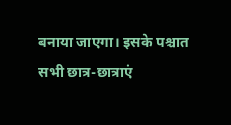बनाया जाएगा। इसके पश्चात सभी छात्र-छात्राएं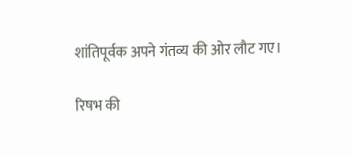शांतिपूर्वक अपने गंतव्य की ओर लौट गए।

रिषभ की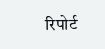रिपोर्ट